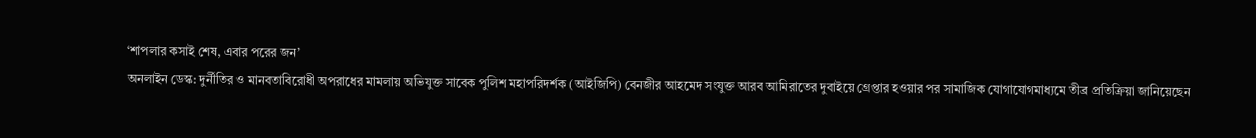‘শাপলার কসাই শেষ, এবার পরের জন’
অনলাইন ডেস্ক: দুর্নীতির ও মানবতাবিরোধী অপরাধের মামলায় অভিযুক্ত সাবেক পুলিশ মহাপরিদর্শক (আইজিপি) বেনজীর আহমেদ সংযুক্ত আরব আমিরাতের দুবাইয়ে গ্রেপ্তার হওয়ার পর সামাজিক যোগাযোগমাধ্যমে তীব্র প্রতিক্রিয়া জানিয়েছেন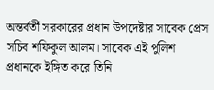অন্তর্বর্তী সরকারের প্রধান উপদেষ্টার সাবেক প্রেস সচিব শফিকুল আলম। সাবেক এই পুলিশ প্রধানকে ইঙ্গিত করে তিনি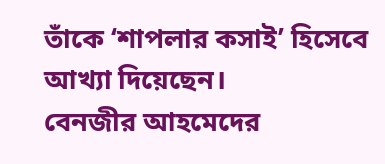তাঁকে ‘শাপলার কসাই’ হিসেবে আখ্যা দিয়েছেন।
বেনজীর আহমেদের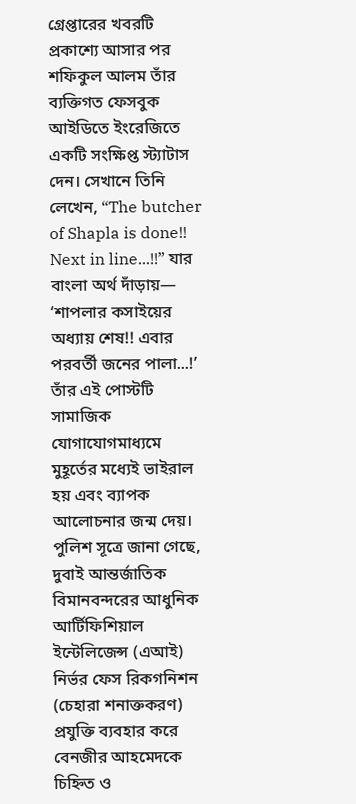গ্রেপ্তারের খবরটি প্রকাশ্যে আসার পর শফিকুল আলম তাঁর ব্যক্তিগত ফেসবুক আইডিতে ইংরেজিতে একটি সংক্ষিপ্ত স্ট্যাটাস দেন। সেখানে তিনি লেখেন, “The butcher of Shapla is done!! Next in line...!!” যার বাংলা অর্থ দাঁড়ায়— ‘শাপলার কসাইয়ের অধ্যায় শেষ!! এবার পরবর্তী জনের পালা...!’ তাঁর এই পোস্টটি সামাজিক যোগাযোগমাধ্যমে মুহূর্তের মধ্যেই ভাইরাল হয় এবং ব্যাপক আলোচনার জন্ম দেয়।
পুলিশ সূত্রে জানা গেছে, দুবাই আন্তর্জাতিক বিমানবন্দরের আধুনিক আর্টিফিশিয়াল ইন্টেলিজেন্স (এআই) নির্ভর ফেস রিকগনিশন (চেহারা শনাক্তকরণ) প্রযুক্তি ব্যবহার করে বেনজীর আহমেদকে চিহ্নিত ও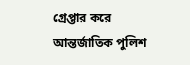গ্রেপ্তার করে আন্তর্জাতিক পুলিশ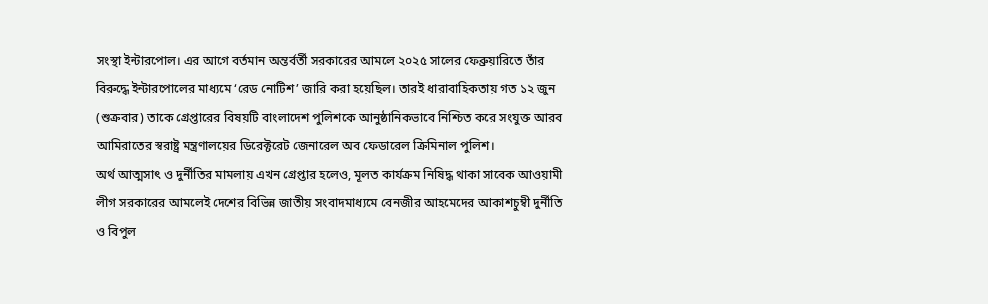সংস্থা ইন্টারপোল। এর আগে বর্তমান অন্তর্বর্তী সরকারের আমলে ২০২৫ সালের ফেব্রুয়ারিতে তাঁর বিরুদ্ধে ইন্টারপোলের মাধ্যমে ‘রেড নোটিশ’ জারি করা হয়েছিল। তারই ধারাবাহিকতায় গত ১২ জুন (শুক্রবার) তাকে গ্রেপ্তারের বিষয়টি বাংলাদেশ পুলিশকে আনুষ্ঠানিকভাবে নিশ্চিত করে সংযুক্ত আরব আমিরাতের স্বরাষ্ট্র মন্ত্রণালয়ের ডিরেক্টরেট জেনারেল অব ফেডারেল ক্রিমিনাল পুলিশ।
অর্থ আত্মসাৎ ও দুর্নীতির মামলায় এখন গ্রেপ্তার হলেও, মূলত কার্যক্রম নিষিদ্ধ থাকা সাবেক আওয়ামী লীগ সরকারের আমলেই দেশের বিভিন্ন জাতীয় সংবাদমাধ্যমে বেনজীর আহমেদের আকাশচুম্বী দুর্নীতি ও বিপুল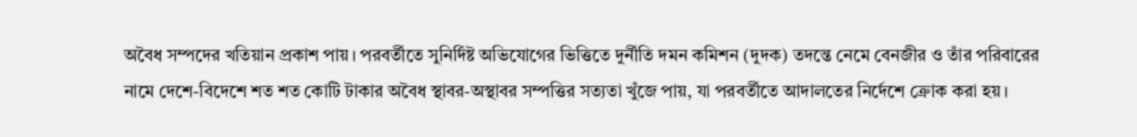অবৈধ সম্পদের খতিয়ান প্রকাশ পায়। পরবর্তীতে সুনির্দিষ্ট অভিযোগের ভিত্তিতে দুর্নীতি দমন কমিশন (দুদক) তদন্তে নেমে বেনজীর ও তাঁর পরিবারের নামে দেশে-বিদেশে শত শত কোটি টাকার অবৈধ স্থাবর-অস্থাবর সম্পত্তির সত্যতা খুঁজে পায়, যা পরবর্তীতে আদালতের নির্দেশে ক্রোক করা হয়।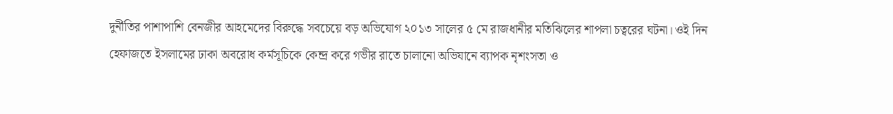দুর্নীতির পাশাপাশি বেনজীর আহমেদের বিরুদ্ধে সবচেয়ে বড় অভিযোগ ২০১৩ সালের ৫ মে রাজধানীর মতিঝিলের শাপলা চত্বরের ঘটনা। ওই দিন হেফাজতে ইসলামের ঢাকা অবরোধ কর্মসূচিকে কেন্দ্র করে গভীর রাতে চালানো অভিযানে ব্যাপক নৃশংসতা ও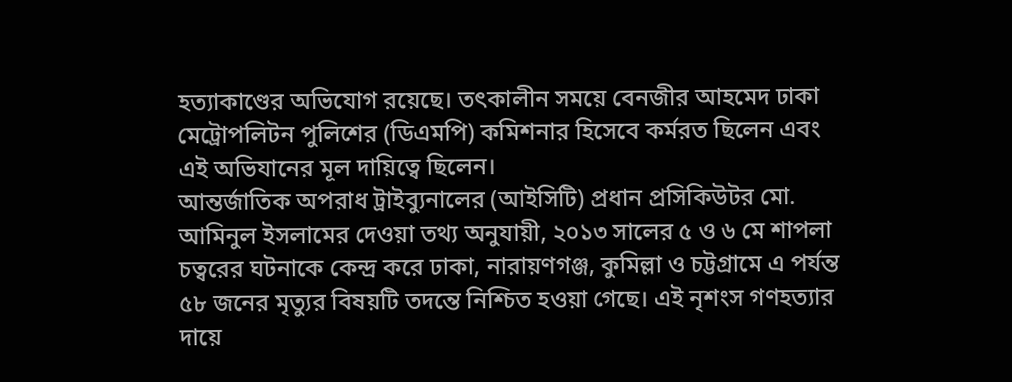হত্যাকাণ্ডের অভিযোগ রয়েছে। তৎকালীন সময়ে বেনজীর আহমেদ ঢাকা মেট্রোপলিটন পুলিশের (ডিএমপি) কমিশনার হিসেবে কর্মরত ছিলেন এবং এই অভিযানের মূল দায়িত্বে ছিলেন।
আন্তর্জাতিক অপরাধ ট্রাইব্যুনালের (আইসিটি) প্রধান প্রসিকিউটর মো. আমিনুল ইসলামের দেওয়া তথ্য অনুযায়ী, ২০১৩ সালের ৫ ও ৬ মে শাপলা চত্বরের ঘটনাকে কেন্দ্র করে ঢাকা, নারায়ণগঞ্জ, কুমিল্লা ও চট্টগ্রামে এ পর্যন্ত ৫৮ জনের মৃত্যুর বিষয়টি তদন্তে নিশ্চিত হওয়া গেছে। এই নৃশংস গণহত্যার দায়ে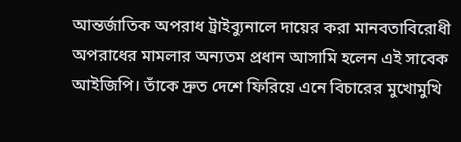আন্তর্জাতিক অপরাধ ট্রাইব্যুনালে দায়ের করা মানবতাবিরোধী অপরাধের মামলার অন্যতম প্রধান আসামি হলেন এই সাবেক আইজিপি। তাঁকে দ্রুত দেশে ফিরিয়ে এনে বিচারের মুখোমুখি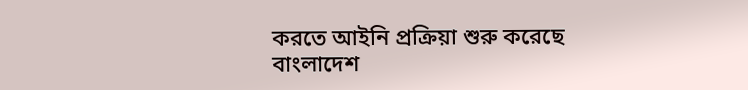করতে আইনি প্রক্রিয়া শুরু করেছে বাংলাদেশ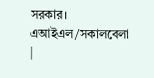সরকার।
এআইএল/সকালবেলা
|